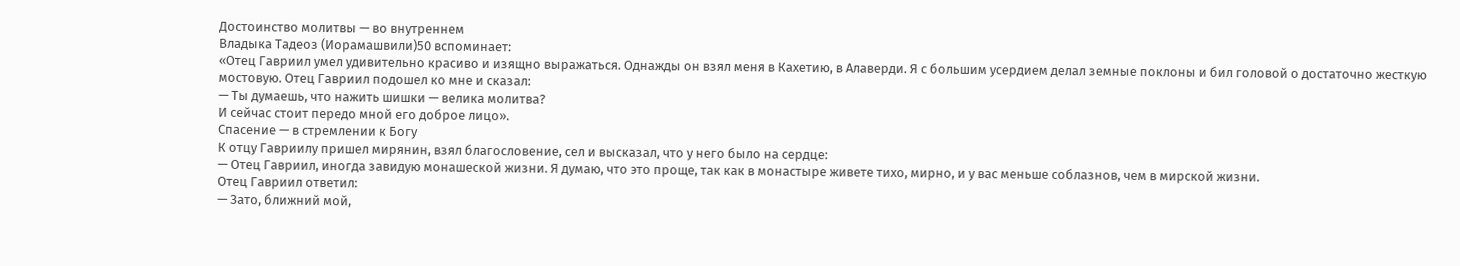Достоинство молитвы — во внутреннем
Владыка Тадеоз (Иорамашвили)50 вспоминает:
«Отец Гавриил умел удивительно красиво и изящно выражаться. Однажды он взял меня в Кахетию, в Алаверди. Я с большим усердием делал земные поклоны и бил головой о достаточно жесткую мостовую. Отец Гавриил подошел ко мне и сказал:
— Ты думаешь, что нажить шишки — велика молитва?
И сейчас стоит передо мной его доброе лицо».
Спасение — в стремлении к Богу
К отцу Гавриилу пришел мирянин, взял благословение, сел и высказал, что у него было на сердце:
— Отец Гавриил, иногда завидую монашеской жизни. Я думаю, что это проще, так как в монастыре живете тихо, мирно, и у вас меньше соблазнов, чем в мирской жизни.
Отец Гавриил ответил:
— Зато, ближний мой,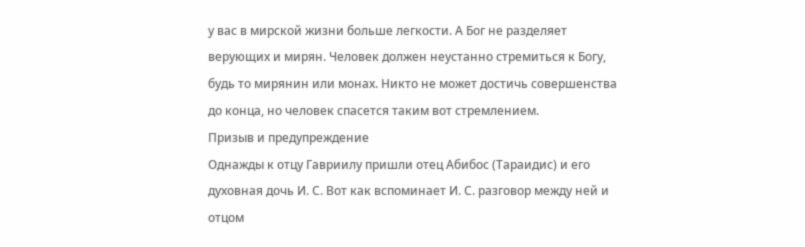у вас в мирской жизни больше легкости. А Бог не разделяет верующих и мирян. Человек должен неустанно стремиться к Богу, будь то мирянин или монах. Никто не может достичь совершенства до конца, но человек спасется таким вот стремлением.
Призыв и предупреждение
Однажды к отцу Гавриилу пришли отец Абибос (Тараидис) и его духовная дочь И. С. Вот как вспоминает И. С. разговор между ней и отцом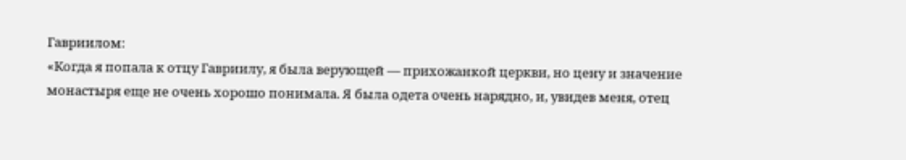Гавриилом:
«Когда я попала к отцу Гавриилу, я была верующей — прихожанкой церкви, но цену и значение монастыря еще не очень хорошо понимала. Я была одета очень нарядно, и, увидев меня, отец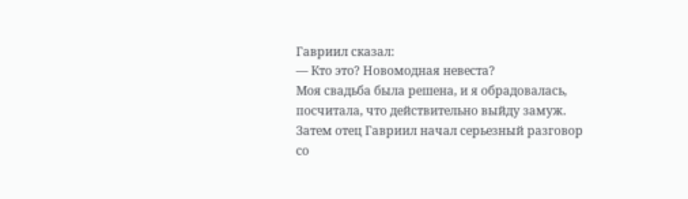Гавриил сказал:
— Кто это? Новомодная невеста?
Моя свадьба была решена, и я обрадовалась, посчитала, что действительно выйду замуж. Затем отец Гавриил начал серьезный разговор со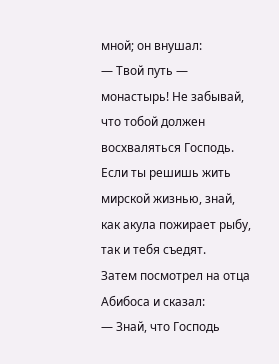мной; он внушал:
— Твой путь — монастырь! Не забывай, что тобой должен восхваляться Господь. Если ты решишь жить мирской жизнью, знай, как акула пожирает рыбу, так и тебя съедят.
Затем посмотрел на отца Абибоса и сказал:
— Знай, что Господь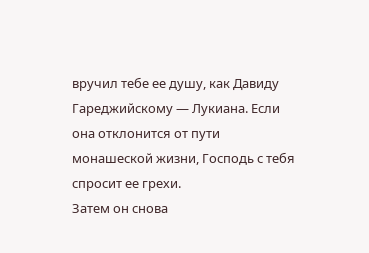вручил тебе ее душу, как Давиду Гареджийскому — Лукиана. Если она отклонится от пути монашеской жизни, Господь с тебя спросит ее грехи.
Затем он снова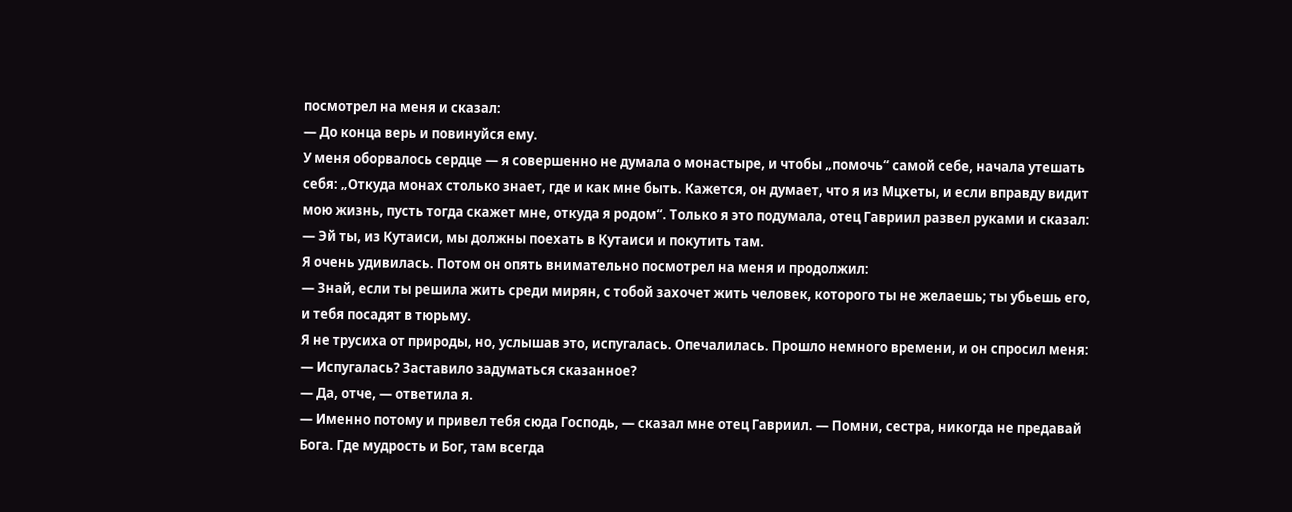посмотрел на меня и сказал:
— До конца верь и повинуйся ему.
У меня оборвалось сердце — я совершенно не думала о монастыре, и чтобы „помочь“ самой себе, начала утешать себя: „Откуда монах столько знает, где и как мне быть. Кажется, он думает, что я из Мцхеты, и если вправду видит мою жизнь, пусть тогда скажет мне, откуда я родом“. Только я это подумала, отец Гавриил развел руками и сказал:
— Эй ты, из Кутаиси, мы должны поехать в Кутаиси и покутить там.
Я очень удивилась. Потом он опять внимательно посмотрел на меня и продолжил:
— Знай, если ты решила жить среди мирян, с тобой захочет жить человек, которого ты не желаешь; ты убьешь его, и тебя посадят в тюрьму.
Я не трусиха от природы, но, услышав это, испугалась. Опечалилась. Прошло немного времени, и он спросил меня:
— Испугалась? Заставило задуматься сказанное?
— Да, отче, — ответила я.
— Именно потому и привел тебя сюда Господь, — сказал мне отец Гавриил. — Помни, сестра, никогда не предавай Бога. Где мудрость и Бог, там всегда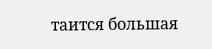таится большая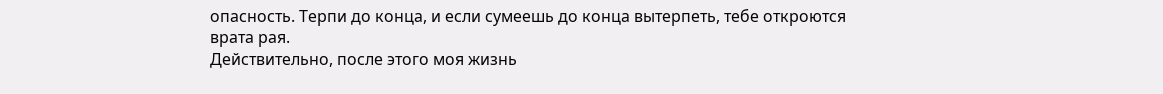опасность. Терпи до конца, и если сумеешь до конца вытерпеть, тебе откроются врата рая.
Действительно, после этого моя жизнь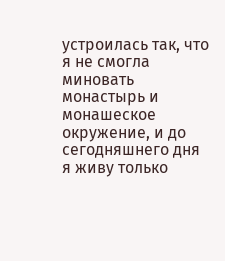устроилась так, что я не смогла миновать монастырь и монашеское окружение, и до сегодняшнего дня я живу только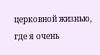церковной жизнью, где я очень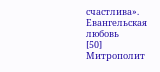счастлива».
Евангельская любовь
[50] Митрополит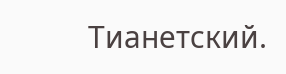Тианетский.